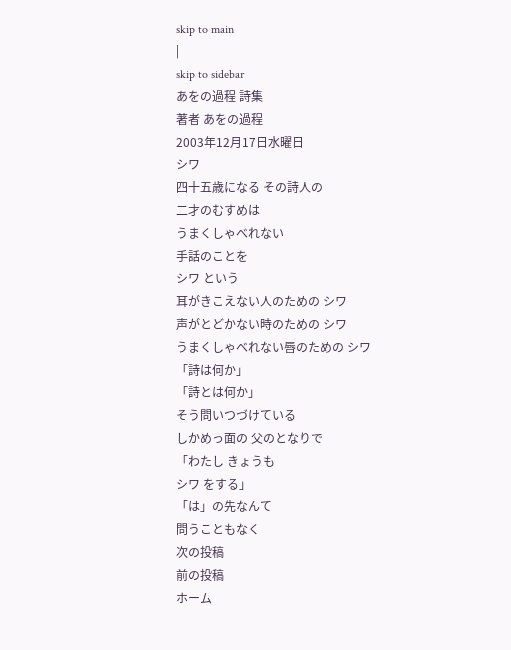skip to main
|
skip to sidebar
あをの過程 詩集
著者 あをの過程
2003年12月17日水曜日
シワ
四十五歳になる その詩人の
二才のむすめは
うまくしゃべれない
手話のことを
シワ という
耳がきこえない人のための シワ
声がとどかない時のための シワ
うまくしゃべれない唇のための シワ
「詩は何か」
「詩とは何か」
そう問いつづけている
しかめっ面の 父のとなりで
「わたし きょうも
シワ をする」
「は」の先なんて
問うこともなく
次の投稿
前の投稿
ホーム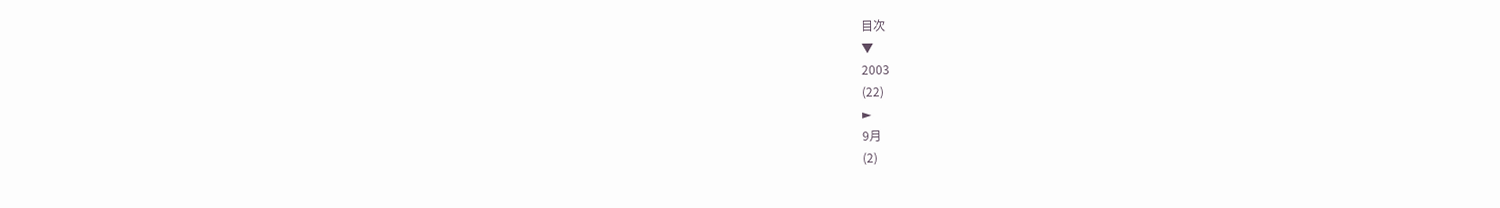目次
▼
2003
(22)
►
9月
(2)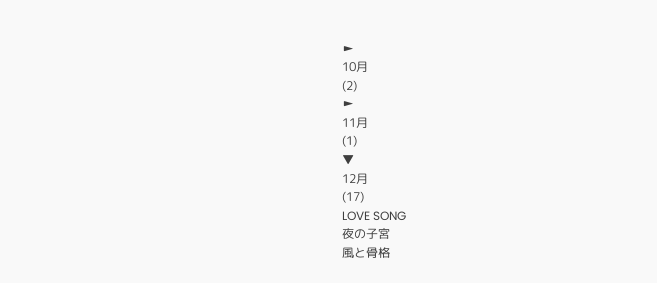►
10月
(2)
►
11月
(1)
▼
12月
(17)
LOVE SONG
夜の子宮
風と骨格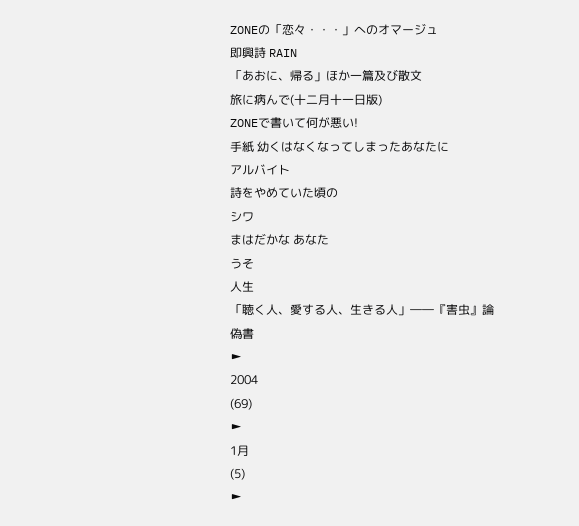ZONEの「恋々・・・」へのオマージュ
即興詩 RAIN
「あおに、帰る」ほか一篇及び散文
旅に病んで(十二月十一日版)
ZONEで書いて何が悪い!
手紙 幼くはなくなってしまったあなたに
アルバイト
詩をやめていた頃の
シワ
まはだかな あなた
うそ
人生
「聴く人、愛する人、生きる人」――『害虫』論
偽書
►
2004
(69)
►
1月
(5)
►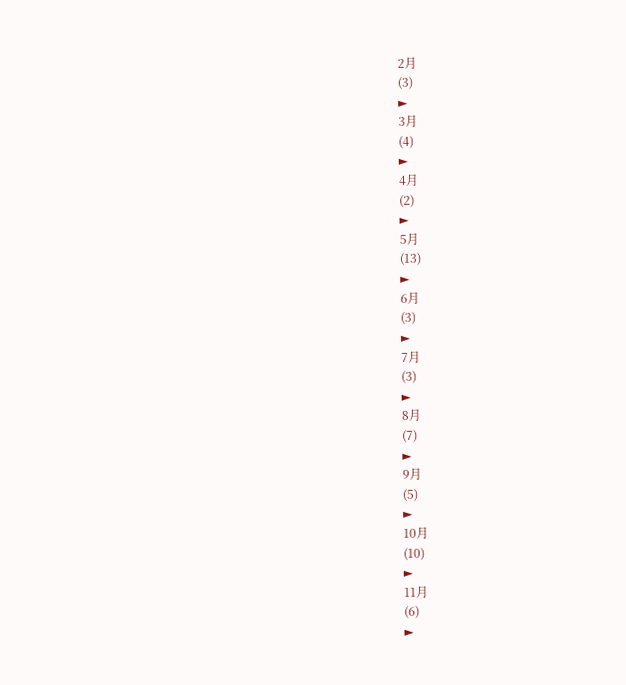2月
(3)
►
3月
(4)
►
4月
(2)
►
5月
(13)
►
6月
(3)
►
7月
(3)
►
8月
(7)
►
9月
(5)
►
10月
(10)
►
11月
(6)
►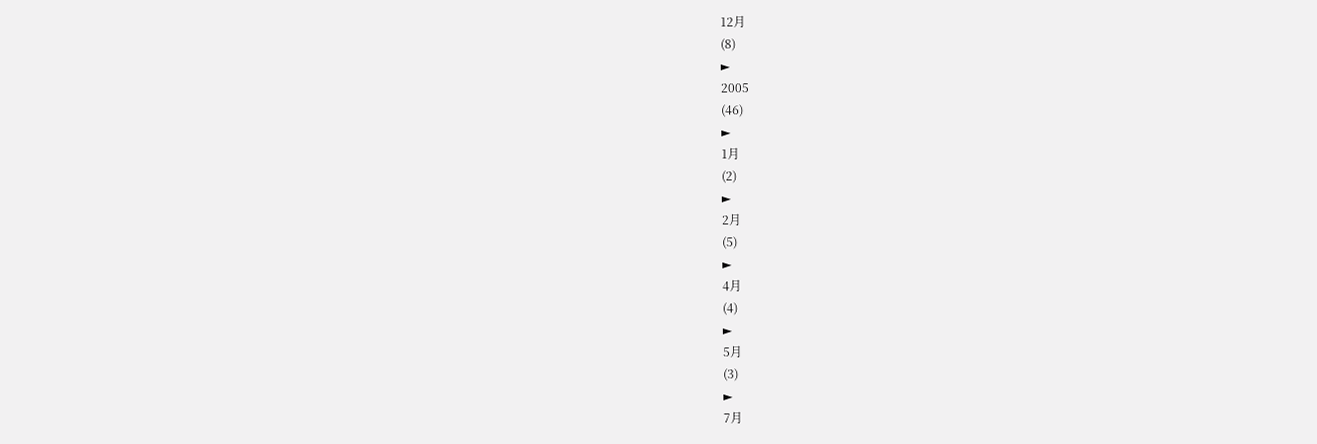12月
(8)
►
2005
(46)
►
1月
(2)
►
2月
(5)
►
4月
(4)
►
5月
(3)
►
7月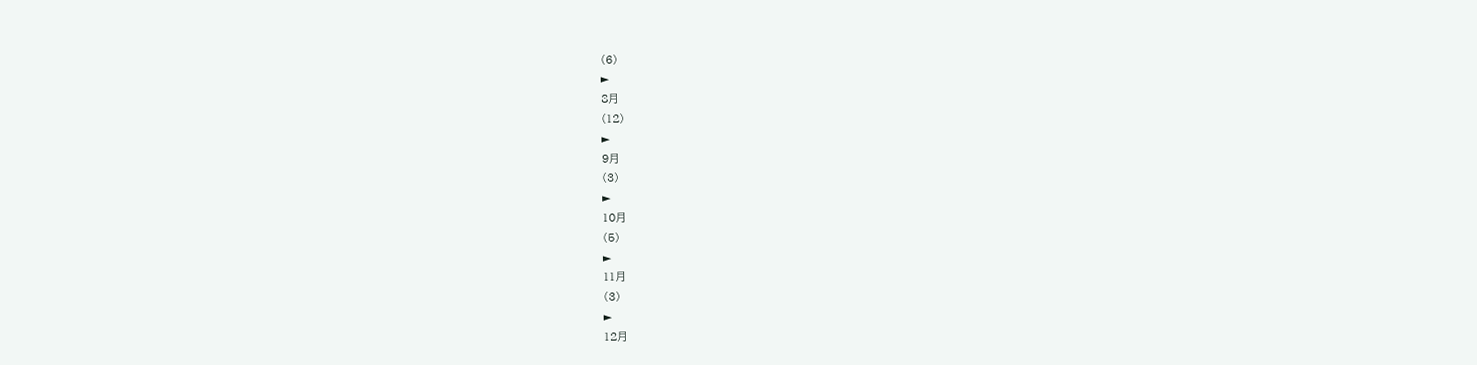(6)
►
8月
(12)
►
9月
(3)
►
10月
(5)
►
11月
(3)
►
12月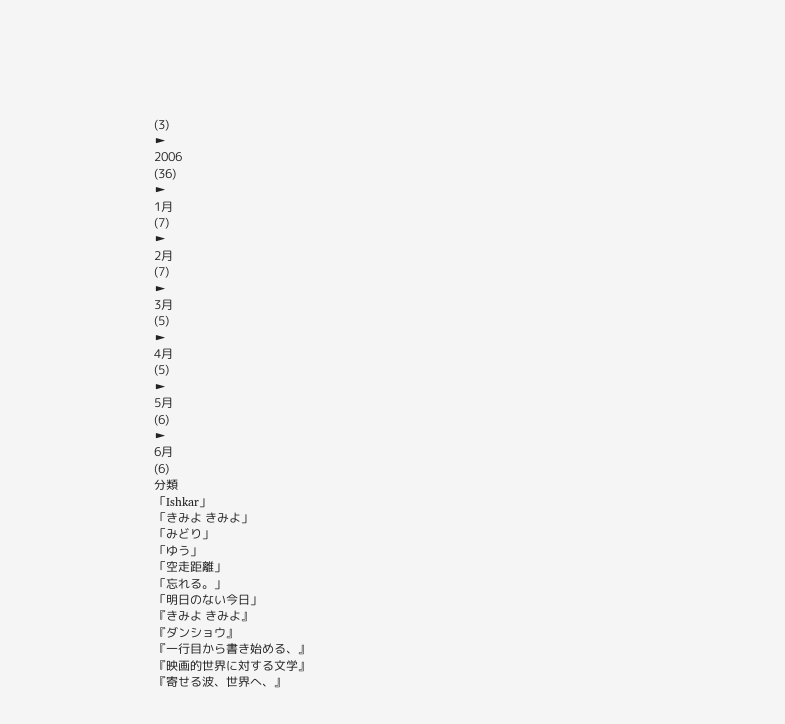(3)
►
2006
(36)
►
1月
(7)
►
2月
(7)
►
3月
(5)
►
4月
(5)
►
5月
(6)
►
6月
(6)
分類
「Ishkar」
「きみよ きみよ」
「みどり」
「ゆう」
「空走距離」
「忘れる。」
「明日のない今日」
『きみよ きみよ』
『ダンショウ』
『一行目から書き始める、』
『映画的世界に対する文学』
『寄せる波、世界へ、』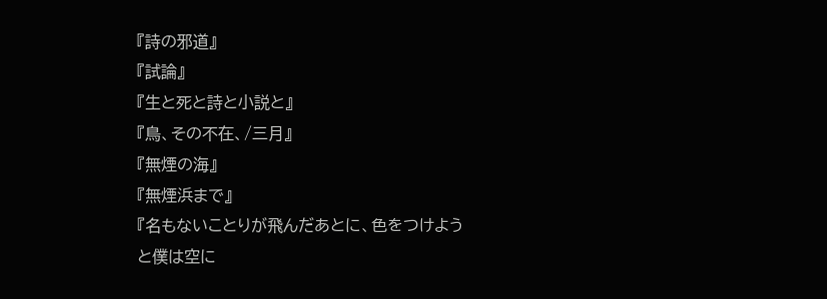『詩の邪道』
『試論』
『生と死と詩と小説と』
『鳥、その不在、/三月』
『無煙の海』
『無煙浜まで』
『名もないことりが飛んだあとに、色をつけようと僕は空に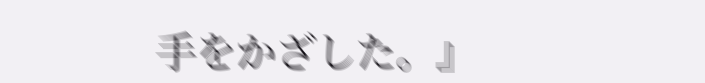手をかざした。』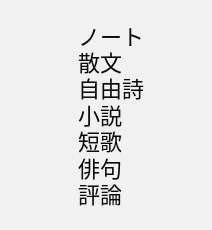ノート
散文
自由詩
小説
短歌
俳句
評論